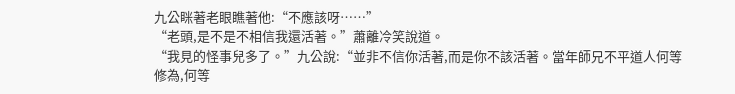九公眯著老眼瞧著他:“不應該呀……”
“老頭,是不是不相信我還活著。”蕭離冷笑說道。
“我見的怪事兒多了。”九公說:“並非不信你活著,而是你不該活著。當年師兄不平道人何等修為,何等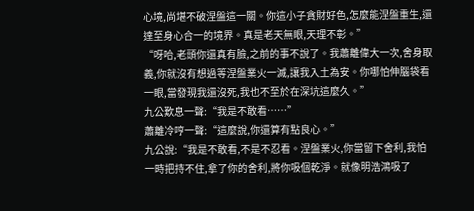心境,尚堪不破涅盤這一關。你這小子貪財好色,怎麼能涅盤重生,還達至身心合一的境界。真是老天無眼,天理不彰。”
“呀哈,老頭你還真有臉,之前的事不說了。我蕭離偉大一次,舍身取義,你就沒有想過等涅盤業火一滅,讓我入土為安。你哪怕伸腦袋看一眼,當發現我還沒死,我也不至於在深坑這麼久。”
九公歎息一聲:“我是不敢看……”
蕭離冷哼一聲:“這麼說,你還算有點良心。”
九公說:“我是不敢看,不是不忍看。涅盤業火,你當留下舍利,我怕一時把持不住,拿了你的舍利,將你吸個乾淨。就像明浩鴻吸了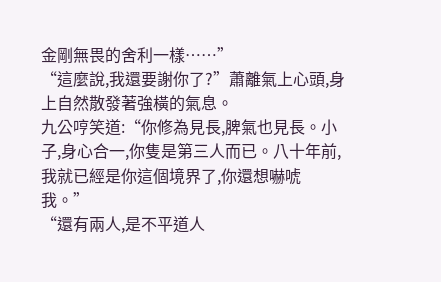金剛無畏的舍利一樣……”
“這麼說,我還要謝你了?”蕭離氣上心頭,身上自然散發著強橫的氣息。
九公哼笑道:“你修為見長,脾氣也見長。小子,身心合一,你隻是第三人而已。八十年前,我就已經是你這個境界了,你還想嚇唬我。”
“還有兩人,是不平道人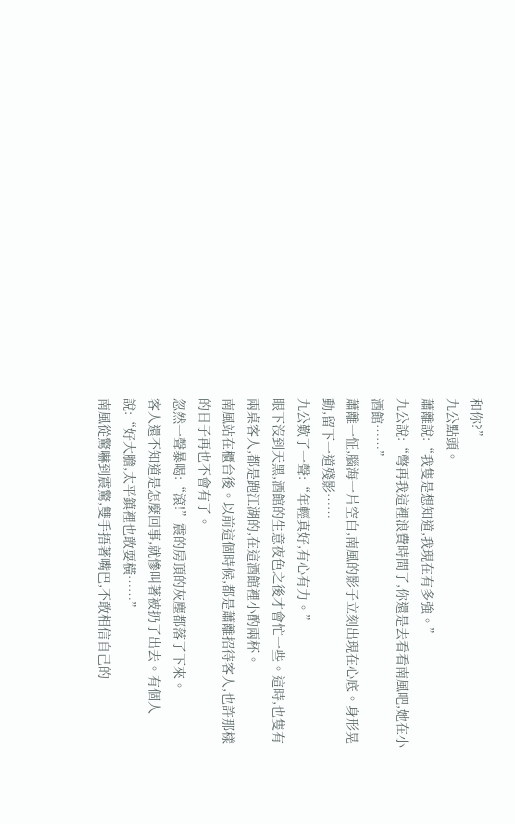和你?”
九公點頭。
蕭離說:“我隻是想知道,我現在有多強。”
九公說:“彆再我這裡浪費時間了,你還是去看看南風吧,她在小酒館……”
蕭離一怔,腦海一片空白,南風的影子立刻出現在心底。身形晃動,留下一道殘影……
九公歎了一聲:“年輕真好,有心有力。”
眼下沒到天黑,酒館的生意夜色之後才會忙一些。這時,也隻有兩桌客人,都是跑江湖的,在這酒館裡小酌兩杯。
南風站在櫃台後。以前這個時候,都是蕭離招待客人,也許那樣的日子再也不會有了。
忽然一聲暴喝:“滾!”震的房頂的灰塵都落了下來。
客人還不知道是怎麼回事,就慘叫著被扔了出去。有個人說:“好大膽,太平鎮裡也敢耍橫……”
南風從驚嚇到震驚,雙手捂著嘴巴,不敢相信自己的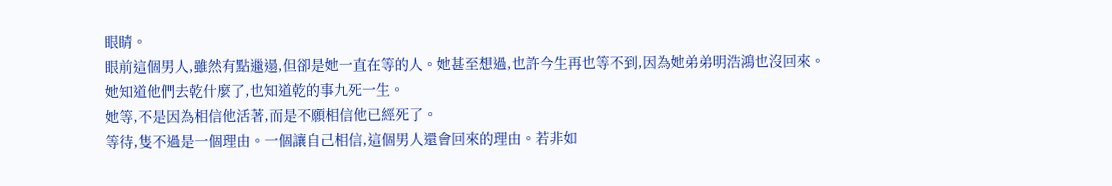眼睛。
眼前這個男人,雖然有點邋遢,但卻是她一直在等的人。她甚至想過,也許今生再也等不到,因為她弟弟明浩鴻也沒回來。
她知道他們去乾什麼了,也知道乾的事九死一生。
她等,不是因為相信他活著,而是不願相信他已經死了。
等待,隻不過是一個理由。一個讓自己相信,這個男人還會回來的理由。若非如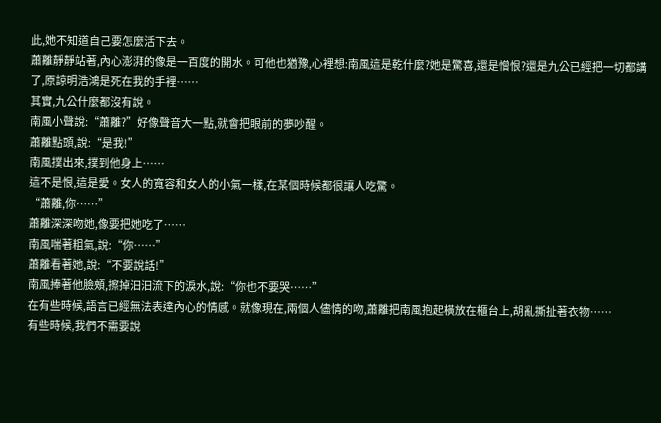此,她不知道自己要怎麼活下去。
蕭離靜靜站著,內心澎湃的像是一百度的開水。可他也猶豫,心裡想:南風這是乾什麼?她是驚喜,還是憎恨?還是九公已經把一切都講了,原諒明浩鴻是死在我的手裡……
其實,九公什麼都沒有說。
南風小聲說:“蕭離?”好像聲音大一點,就會把眼前的夢吵醒。
蕭離點頭,說:“是我!”
南風撲出來,撲到他身上……
這不是恨,這是愛。女人的寬容和女人的小氣一樣,在某個時候都很讓人吃驚。
“蕭離,你……”
蕭離深深吻她,像要把她吃了……
南風喘著粗氣,說:“你……”
蕭離看著她,說:“不要說話!”
南風捧著他臉頰,擦掉汩汩流下的淚水,說:“你也不要哭……”
在有些時候,語言已經無法表達內心的情感。就像現在,兩個人儘情的吻,蕭離把南風抱起橫放在櫃台上,胡亂撕扯著衣物……
有些時候,我們不需要說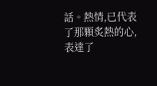話。熱情,已代表了那顆炙熱的心,表達了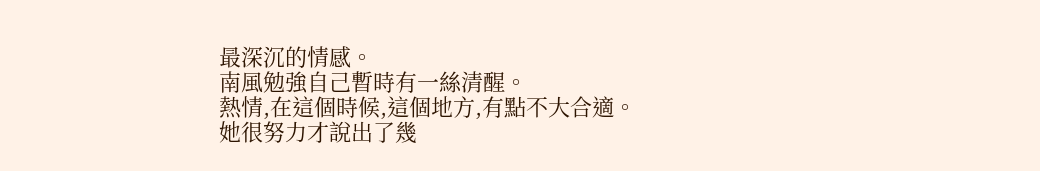最深沉的情感。
南風勉強自己暫時有一絲清醒。
熱情,在這個時候,這個地方,有點不大合適。
她很努力才說出了幾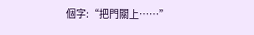個字:“把門關上……”